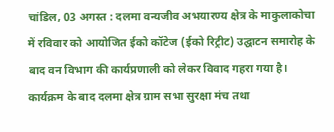चांडिल, 03 अगस्त : दलमा वन्यजीव अभयारण्य क्षेत्र के माकुलाकोचा में रविवार को आयोजित ईको कॉटेज (ईको रिट्रीट) उद्घाटन समारोह के बाद वन विभाग की कार्यप्रणाली को लेकर विवाद गहरा गया है। कार्यक्रम के बाद दलमा क्षेत्र ग्राम सभा सुरक्षा मंच तथा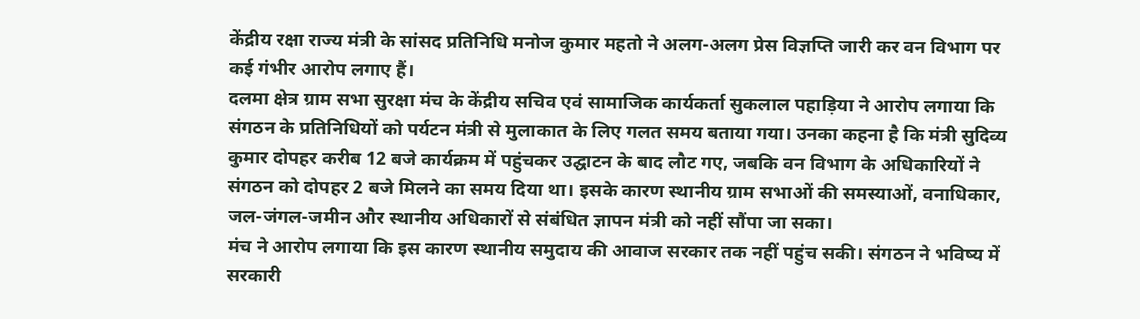केंद्रीय रक्षा राज्य मंत्री के सांसद प्रतिनिधि मनोज कुमार महतो ने अलग-अलग प्रेस विज्ञप्ति जारी कर वन विभाग पर कई गंभीर आरोप लगाए हैं।
दलमा क्षेत्र ग्राम सभा सुरक्षा मंच के केंद्रीय सचिव एवं सामाजिक कार्यकर्ता सुकलाल पहाड़िया ने आरोप लगाया कि संगठन के प्रतिनिधियों को पर्यटन मंत्री से मुलाकात के लिए गलत समय बताया गया। उनका कहना है कि मंत्री सुदिव्य कुमार दोपहर करीब 12 बजे कार्यक्रम में पहुंचकर उद्घाटन के बाद लौट गए, जबकि वन विभाग के अधिकारियों ने संगठन को दोपहर 2 बजे मिलने का समय दिया था। इसके कारण स्थानीय ग्राम सभाओं की समस्याओं, वनाधिकार, जल-जंगल-जमीन और स्थानीय अधिकारों से संबंधित ज्ञापन मंत्री को नहीं सौंपा जा सका।
मंच ने आरोप लगाया कि इस कारण स्थानीय समुदाय की आवाज सरकार तक नहीं पहुंच सकी। संगठन ने भविष्य में सरकारी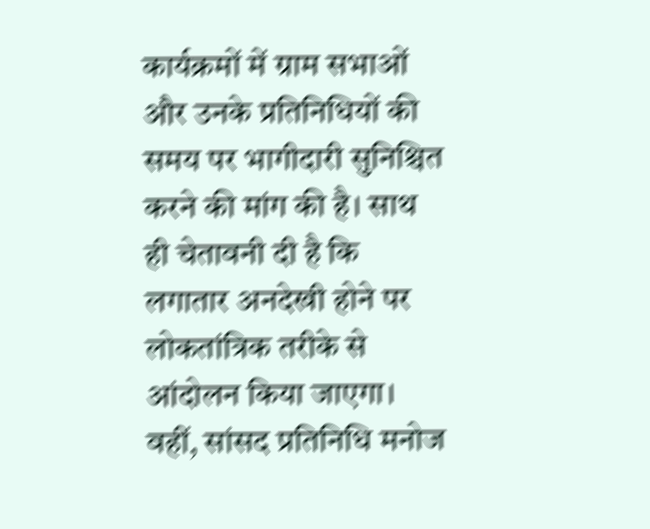कार्यक्रमों में ग्राम सभाओं और उनके प्रतिनिधियों की समय पर भागीदारी सुनिश्चित करने की मांग की है। साथ ही चेतावनी दी है कि लगातार अनदेखी होने पर लोकतांत्रिक तरीके से आंदोलन किया जाएगा।
वहीं, सांसद प्रतिनिधि मनोज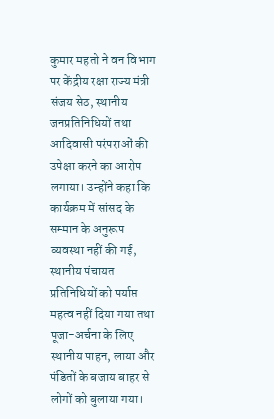कुमार महतो ने वन विभाग पर केंद्रीय रक्षा राज्य मंत्री संजय सेठ, स्थानीय जनप्रतिनिधियों तथा आदिवासी परंपराओं की उपेक्षा करने का आरोप लगाया। उन्होंने कहा कि कार्यक्रम में सांसद के सम्मान के अनुरूप व्यवस्था नहीं की गई, स्थानीय पंचायत प्रतिनिधियों को पर्याप्त महत्व नहीं दिया गया तथा पूजा-अर्चना के लिए स्थानीय पाहन, लाया और पंडितों के बजाय बाहर से लोगों को बुलाया गया।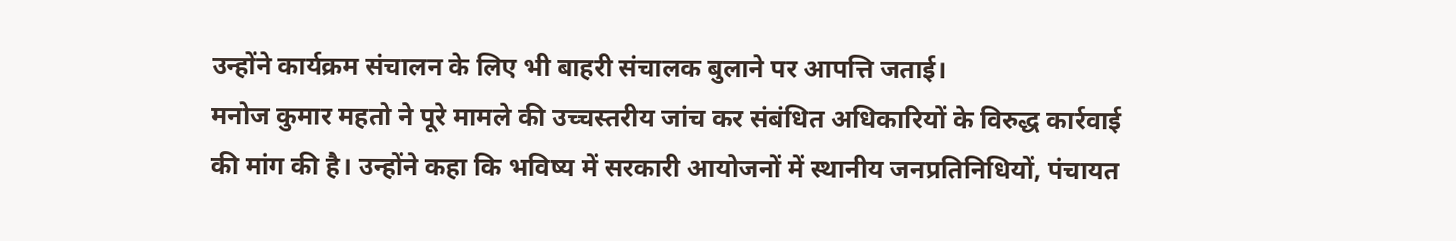उन्होंने कार्यक्रम संचालन के लिए भी बाहरी संचालक बुलाने पर आपत्ति जताई।
मनोज कुमार महतो ने पूरे मामले की उच्चस्तरीय जांच कर संबंधित अधिकारियों के विरुद्ध कार्रवाई की मांग की है। उन्होंने कहा कि भविष्य में सरकारी आयोजनों में स्थानीय जनप्रतिनिधियों, पंचायत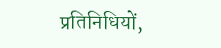प्रतिनिधियों,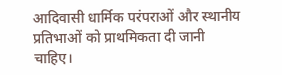आदिवासी धार्मिक परंपराओं और स्थानीय प्रतिभाओं को प्राथमिकता दी जानी चाहिए।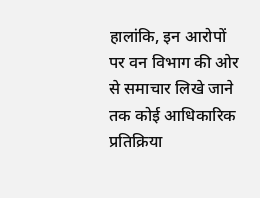हालांकि, इन आरोपों पर वन विभाग की ओर से समाचार लिखे जाने तक कोई आधिकारिक प्रतिक्रिया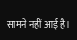सामने नहीं आई है।